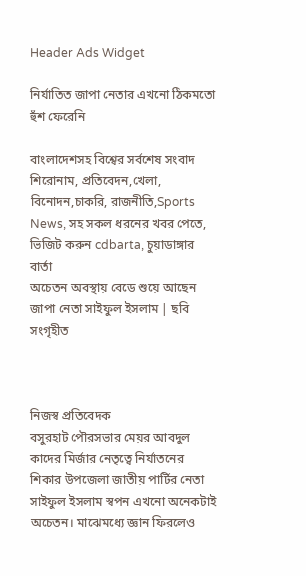Header Ads Widget

নির্যাতিত জাপা নেতার এখনো ঠিকমতো হুঁশ ফেরেনি

বাংলাদেশসহ বিশ্বের সর্বশেষ সংবাদ শিরোনাম, প্রতিবেদন,খেলা, বিনোদন,চাকরি, রাজনীতি,Sports News, সহ সকল ধরনের খবর পেতে, ভিজিট করুন cdbarta, চুয়াডাঙ্গার বার্তা
অচেতন অবস্থায় বেডে শুয়ে আছেন জাপা নেতা সাইফুল ইসলাম | ছবি সংগৃহীত



নিজস্ব প্রতিবেদক
বসুরহাট পৌরসভার মেয়র আবদুল কাদের মির্জার নেতৃত্বে নির্যাতনের শিকার উপজেলা জাতীয় পার্টির নেতা সাইফুল ইসলাম স্বপন এখনো অনেকটাই অচেতন। মাঝেমধ্যে জ্ঞান ফিরলেও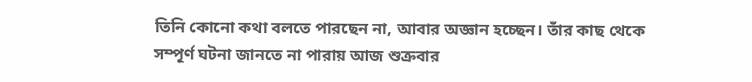তিনি কোনো কথা বলতে পারছেন না, আবার অজ্ঞান হচ্ছেন। তাঁর কাছ থেকে সম্পূর্ণ ঘটনা জানতে না পারায় আজ শুক্রবার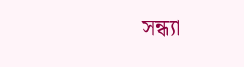সন্ধ্যা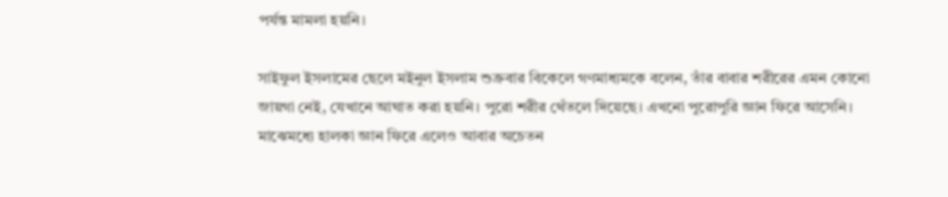পর্যন্ত মামলা হয়নি।

সাইফুল ইসলামের ছেলে মইনুল ইসলাম শুক্রবার বিকেলে গণমাধ্যমকে বলেন, তাঁর বাবার শরীরের এমন কোনো জায়গা নেই, যেখানে আঘাত করা হয়নি। পুরো শরীর থেঁতলে দিয়েছে। এখনো পুরোপুরি জ্ঞান ফিরে আসেনি। মাঝেমধ্যে হালকা জ্ঞান ফিরে এলেও আবার অচেতন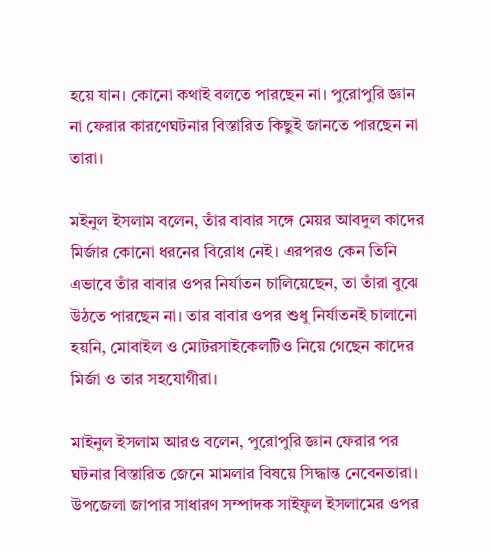হয়ে যান। কোনো কথাই বলতে পারছেন না। পুরোপুরি জ্ঞান না ফেরার কারণেঘটনার বিস্তারিত কিছুই জানতে পারছেন না তারা।

মইনুল ইসলাম বলেন, তাঁর বাবার সঙ্গে মেয়র আবদুল কাদের মির্জার কোনো ধরনের বিরোধ নেই। এরপরও কেন তিনি এভাবে তাঁর বাবার ওপর নির্যাতন চালিয়েছেন, তা তাঁরা বুঝে উঠতে পারছেন না। তার বাবার ওপর শুধু নির্যাতনই চালানো হয়নি, মোবাইল ও মোটরসাইকেলটিও নিয়ে গেছেন কাদের মির্জা ও তার সহযোগীরা।

মাইনুল ইসলাম আরও বলেন, পুরোপুরি জ্ঞান ফেরার পর ঘটনার বিস্তারিত জেনে মামলার বিষয়ে সিদ্ধান্ত নেবেনতারা। উপজেলা জাপার সাধারণ সম্পাদক সাইফুল ইসলামের ওপর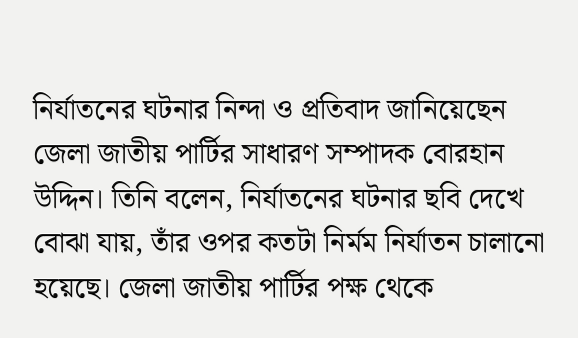নির্যাতনের ঘটনার নিন্দা ও প্রতিবাদ জানিয়েছেন জেলা জাতীয় পার্টির সাধারণ সম্পাদক বোরহান উদ্দিন। তিনি বলেন, নির্যাতনের ঘটনার ছবি দেখে বোঝা যায়, তাঁর ওপর কতটা নির্মম নির্যাতন চালানো হয়েছে। জেলা জাতীয় পার্টির পক্ষ থেকে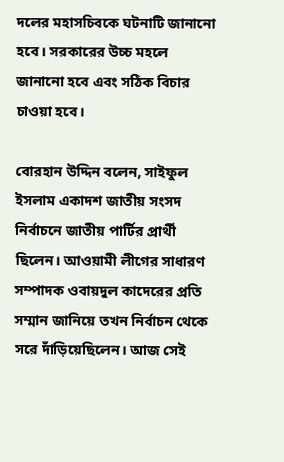দলের মহাসচিবকে ঘটনাটি জানানো হবে। সরকারের উচ্চ মহলে জানানো হবে এবং সঠিক বিচার চাওয়া হবে।

বোরহান উদ্দিন বলেন, সাইফুল ইসলাম একাদশ জাতীয় সংসদ নির্বাচনে জাতীয় পার্টির প্রার্থী ছিলেন। আওয়ামী লীগের সাধারণ সম্পাদক ওবায়দুল কাদেরের প্রতি সম্মান জানিয়ে তখন নির্বাচন থেকে সরে দাঁড়িয়েছিলেন। আজ সেই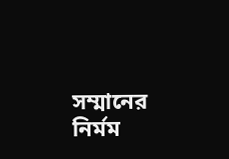সম্মানের নির্মম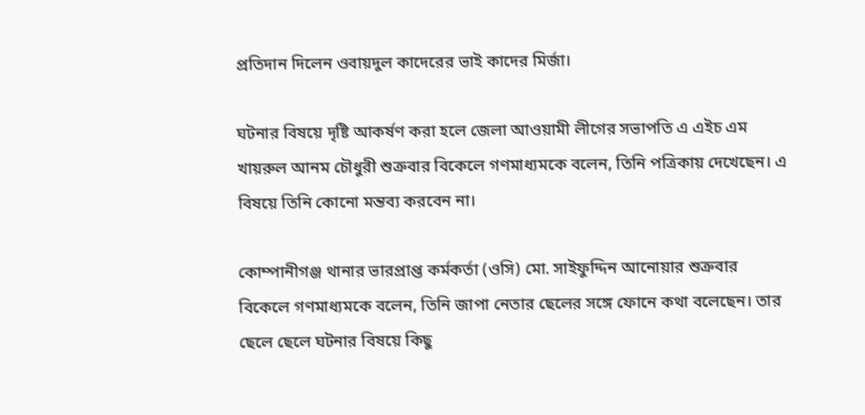প্রতিদান দিলেন ওবায়দুল কাদেরের ভাই কাদের মির্জা।

ঘটনার বিষয়ে দৃষ্টি আকর্ষণ করা হলে জেলা আওয়ামী লীগের সভাপতি এ এইচ এম খায়রুল আনম চৌধুরী শুক্রবার বিকেলে গণমাধ্যমকে বলেন, তিনি পত্রিকায় দেখেছেন। এ বিষয়ে তিনি কোনো মন্তব্য করবেন না।

কোম্পানীগঞ্জ থানার ভারপ্রাপ্ত কর্মকর্তা (ওসি) মো. সাইফুদ্দিন আনোয়ার শুক্রবার বিকেলে গণমাধ্যমকে বলেন, তিনি জাপা নেতার ছেলের সঙ্গে ফোনে কথা বলেছেন। তার ছেলে ছেলে ঘটনার বিষয়ে কিছু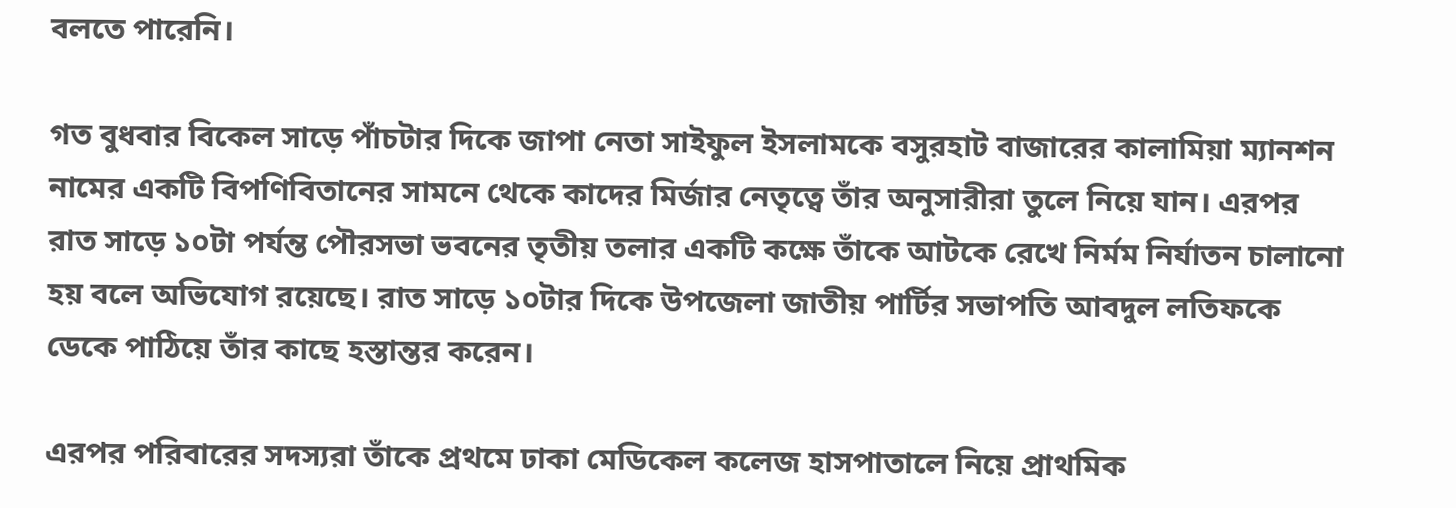বলতে পারেনি।

গত বুধবার বিকেল সাড়ে পাঁচটার দিকে জাপা নেতা সাইফুল ইসলামকে বসুরহাট বাজারের কালামিয়া ম্যানশন নামের একটি বিপণিবিতানের সামনে থেকে কাদের মির্জার নেতৃত্বে তাঁর অনুসারীরা তুলে নিয়ে যান। এরপর রাত সাড়ে ১০টা পর্যন্ত পৌরসভা ভবনের তৃতীয় তলার একটি কক্ষে তাঁকে আটকে রেখে নির্মম নির্যাতন চালানো হয় বলে অভিযোগ রয়েছে। রাত সাড়ে ১০টার দিকে উপজেলা জাতীয় পার্টির সভাপতি আবদুল লতিফকে ডেকে পাঠিয়ে তাঁর কাছে হস্তান্তর করেন।

এরপর পরিবারের সদস্যরা তাঁকে প্রথমে ঢাকা মেডিকেল কলেজ হাসপাতালে নিয়ে প্রাথমিক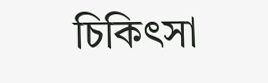চিকিৎসা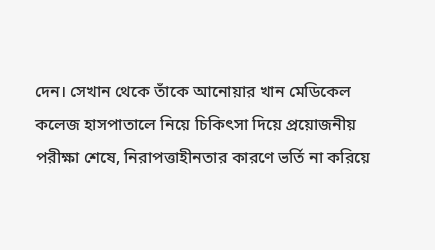দেন। সেখান থেকে তাঁকে আনোয়ার খান মেডিকেল কলেজ হাসপাতালে নিয়ে চিকিৎসা দিয়ে প্রয়োজনীয় পরীক্ষা শেষে, নিরাপত্তাহীনতার কারণে ভর্তি না করিয়ে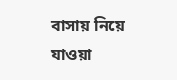বাসায় নিয়ে যাওয়া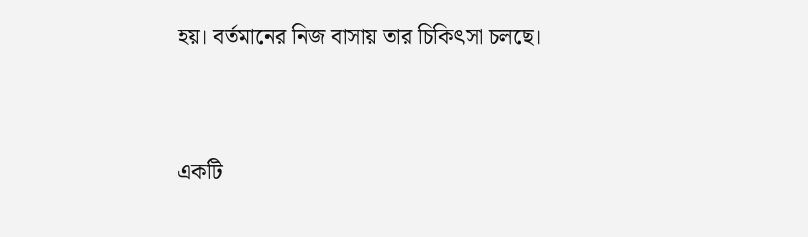হয়। বর্তমানের নিজ বাসায় তার চিকিৎসা চলছে।


একটি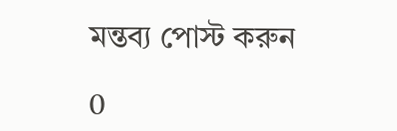মন্তব্য পোস্ট করুন

0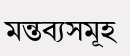মন্তব্যসমূহ